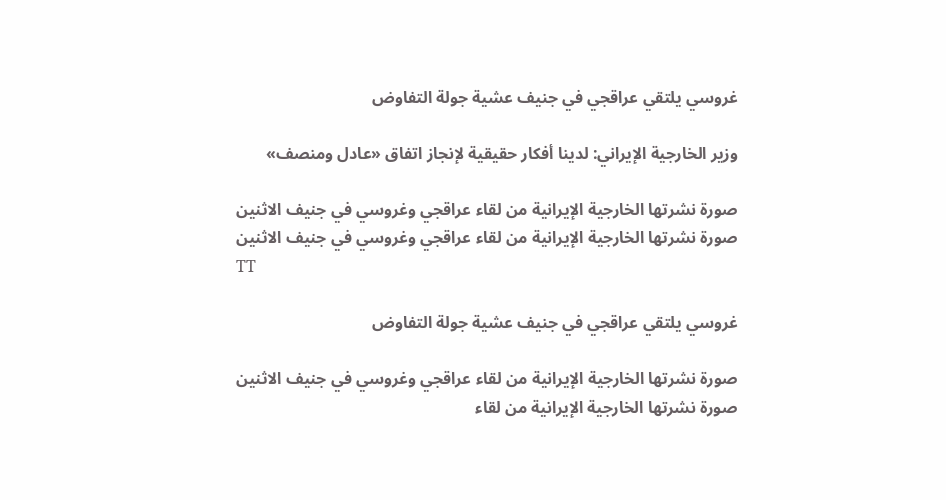غروسي يلتقي عراقجي في جنيف عشية جولة التفاوض

وزير الخارجية الإيراني: لدينا أفكار حقيقية لإنجاز اتفاق «عادل ومنصف»

صورة نشرتها الخارجية الإيرانية من لقاء عراقجي وغروسي في جنيف الاثنين
صورة نشرتها الخارجية الإيرانية من لقاء عراقجي وغروسي في جنيف الاثنين
TT

غروسي يلتقي عراقجي في جنيف عشية جولة التفاوض

صورة نشرتها الخارجية الإيرانية من لقاء عراقجي وغروسي في جنيف الاثنين
صورة نشرتها الخارجية الإيرانية من لقاء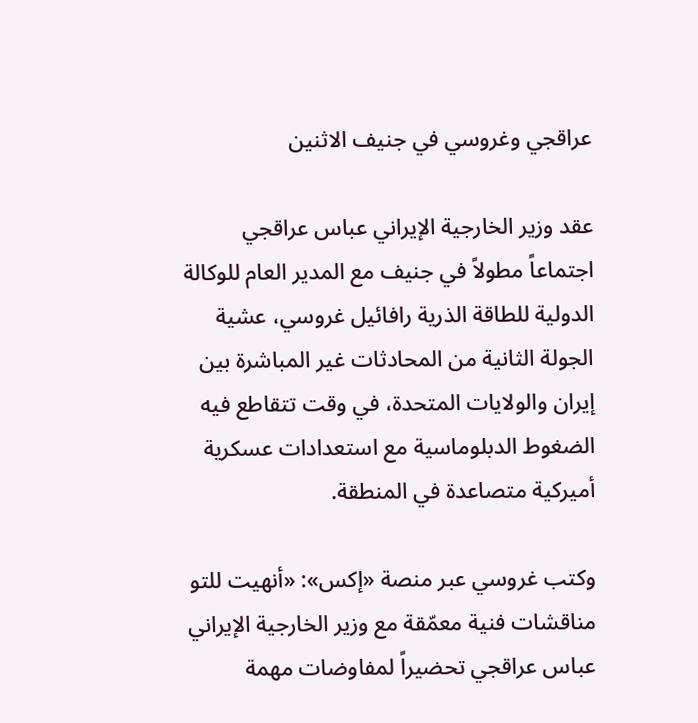عراقجي وغروسي في جنيف الاثنين

عقد وزير الخارجية الإيراني عباس عراقجي اجتماعاً مطولاً في جنيف مع المدير العام للوكالة الدولية للطاقة الذرية رافائيل غروسي، عشية الجولة الثانية من المحادثات غير المباشرة بين إيران والولايات المتحدة، في وقت تتقاطع فيه الضغوط الدبلوماسية مع استعدادات عسكرية أميركية متصاعدة في المنطقة.

وكتب غروسي عبر منصة «إكس»: «أنهيت للتو مناقشات فنية معمّقة مع وزير الخارجية الإيراني عباس عراقجي تحضيراً لمفاوضات مهمة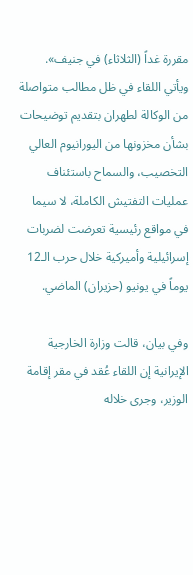مقررة غداً (الثلاثاء) في جنيف». ويأتي اللقاء في ظل مطالب متواصلة من الوكالة لطهران بتقديم توضيحات بشأن مخزونها من اليورانيوم العالي التخصيب، والسماح باستئناف عمليات التفتيش الكاملة، لا سيما في مواقع رئيسية تعرضت لضربات إسرائيلية وأميركية خلال حرب الـ12 يوماً في يونيو (حزيران) الماضي.

وفي بيان، قالت وزارة الخارجية الإيرانية إن اللقاء عُقد في مقر إقامة الوزير، وجرى خلاله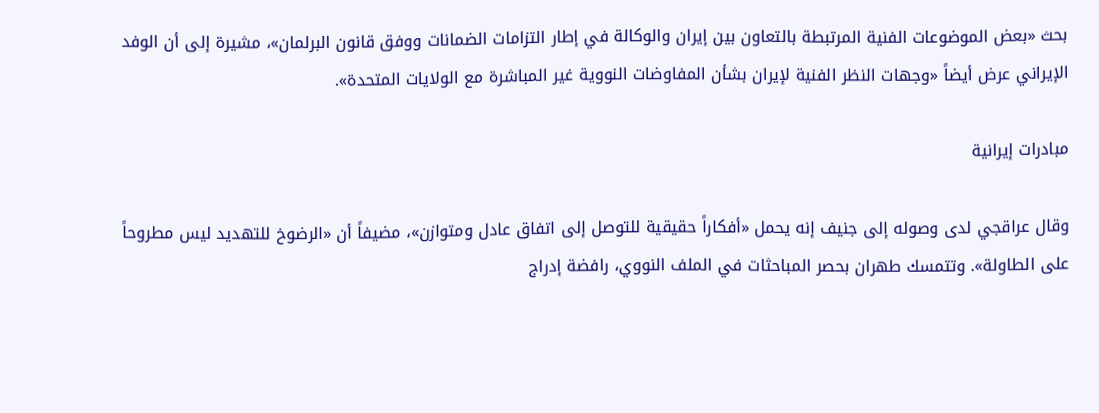بحث «بعض الموضوعات الفنية المرتبطة بالتعاون بين إيران والوكالة في إطار التزامات الضمانات ووفق قانون البرلمان»، مشيرة إلى أن الوفد الإيراني عرض أيضاً «وجهات النظر الفنية لإيران بشأن المفاوضات النووية غير المباشرة مع الولايات المتحدة».

مبادرات إيرانية

وقال عراقجي لدى وصوله إلى جنيف إنه يحمل «أفكاراً حقيقية للتوصل إلى اتفاق عادل ومتوازن»، مضيفاً أن «الرضوخ للتهديد ليس مطروحاً على الطاولة». وتتمسك طهران بحصر المباحثات في الملف النووي، رافضة إدراج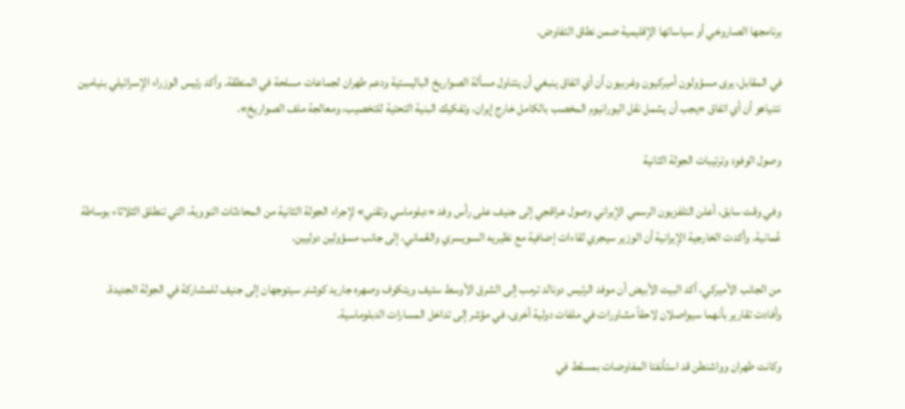برنامجها الصاروخي أو سياساتها الإقليمية ضمن نطاق التفاوض.

في المقابل، يرى مسؤولون أميركيون وغربيون أن أي اتفاق ينبغي أن يتناول مسألة الصواريخ الباليستية ودعم طهران لجماعات مسلحة في المنطقة. وأكد رئيس الوزراء الإسرائيلي بنيامين نتنياهو أن أي اتفاق «يجب أن يشمل نقل اليورانيوم المخصب بالكامل خارج إيران، وتفكيك البنية التحتية للتخصيب، ومعالجة ملف الصواريخ».

وصول الوفود وترتيبات الجولة الثانية

وفي وقت سابق، أعلن التلفزيون الرسمي الإيراني وصول عراقجي إلى جنيف على رأس وفد «دبلوماسي وتقني» لإجراء الجولة الثانية من المحادثات النووية، التي تنطلق الثلاثاء بوساطة عُمانية. وأكدت الخارجية الإيرانية أن الوزير سيجري لقاءات إضافية مع نظيريه السويسري والعُماني، إلى جانب مسؤولين دوليين.

من الجانب الأميركي، أكد البيت الأبيض أن موفد الرئيس دونالد ترمب إلى الشرق الأوسط ستيف ويتكوف وصهره جاريد كوشنر سيتوجهان إلى جنيف للمشاركة في الجولة الجديدة. وأفادت تقارير بأنهما سيواصلان لاحقاً مشاورات في ملفات دولية أخرى، في مؤشر إلى تداخل المسارات الدبلوماسية.

وكانت طهران وواشنطن قد استأنفتا المفاوضات بمسقط في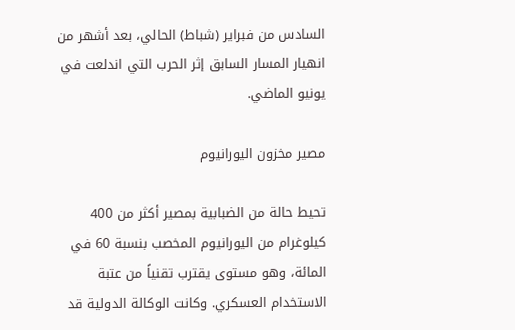السادس من فبراير (شباط) الحالي، بعد أشهر من انهيار المسار السابق إثر الحرب التي اندلعت في يونيو الماضي.

مصير مخزون اليورانيوم

تحيط حالة من الضبابية بمصير أكثر من 400 كيلوغرام من اليورانيوم المخصب بنسبة 60 في المائة، وهو مستوى يقترب تقنياً من عتبة الاستخدام العسكري. وكانت الوكالة الدولية قد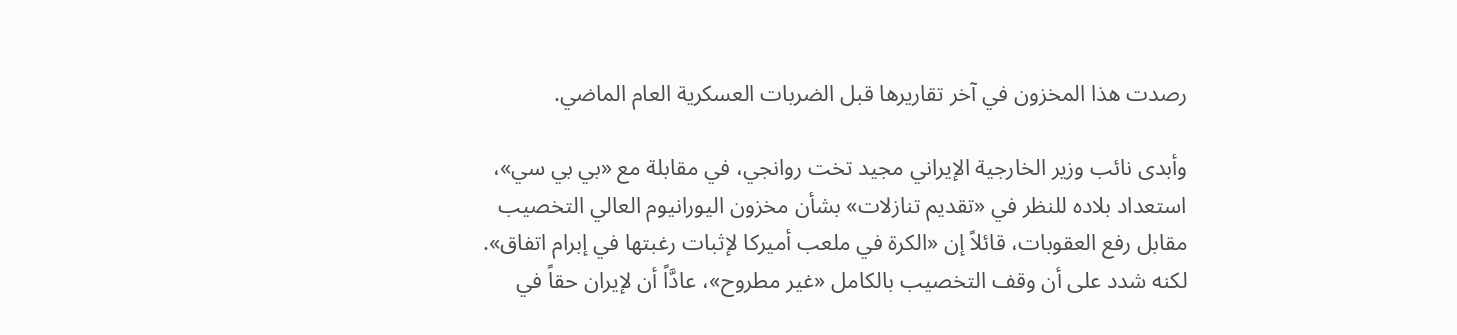رصدت هذا المخزون في آخر تقاريرها قبل الضربات العسكرية العام الماضي.

وأبدى نائب وزير الخارجية الإيراني مجيد تخت روانجي، في مقابلة مع «بي بي سي»، استعداد بلاده للنظر في «تقديم تنازلات» بشأن مخزون اليورانيوم العالي التخصيب مقابل رفع العقوبات، قائلاً إن «الكرة في ملعب أميركا لإثبات رغبتها في إبرام اتفاق». لكنه شدد على أن وقف التخصيب بالكامل «غير مطروح»، عادَّاً أن لإيران حقاً في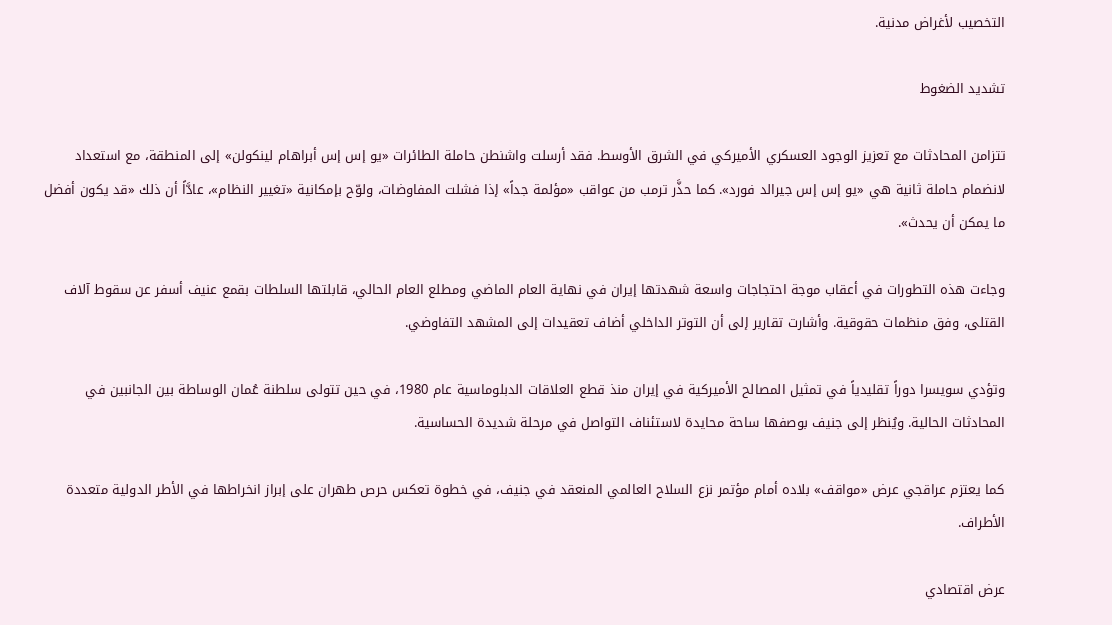التخصيب لأغراض مدنية.

تشديد الضغوط

تتزامن المحادثات مع تعزيز الوجود العسكري الأميركي في الشرق الأوسط. فقد أرسلت واشنطن حاملة الطائرات «يو إس إس أبراهام لينكولن» إلى المنطقة، مع استعداد لانضمام حاملة ثانية هي «يو إس إس جيرالد فورد». كما حذَّر ترمب من عواقب «مؤلمة جداً» إذا فشلت المفاوضات، ولوّح بإمكانية «تغيير النظام»، عادَّاً أن ذلك «قد يكون أفضل ما يمكن أن يحدث».

وجاءت هذه التطورات في أعقاب موجة احتجاجات واسعة شهدتها إيران في نهاية العام الماضي ومطلع العام الحالي، قابلتها السلطات بقمع عنيف أسفر عن سقوط آلاف القتلى، وفق منظمات حقوقية. وأشارت تقارير إلى أن التوتر الداخلي أضاف تعقيدات إلى المشهد التفاوضي.

وتؤدي سويسرا دوراً تقليدياً في تمثيل المصالح الأميركية في إيران منذ قطع العلاقات الدبلوماسية عام 1980، في حين تتولى سلطنة عُمان الوساطة بين الجانبين في المحادثات الحالية. ويُنظر إلى جنيف بوصفها ساحة محايدة لاستئناف التواصل في مرحلة شديدة الحساسية.

كما يعتزم عراقجي عرض «مواقف» بلاده أمام مؤتمر نزع السلاح العالمي المنعقد في جنيف، في خطوة تعكس حرص طهران على إبراز انخراطها في الأطر الدولية متعددة الأطراف.

عرض اقتصادي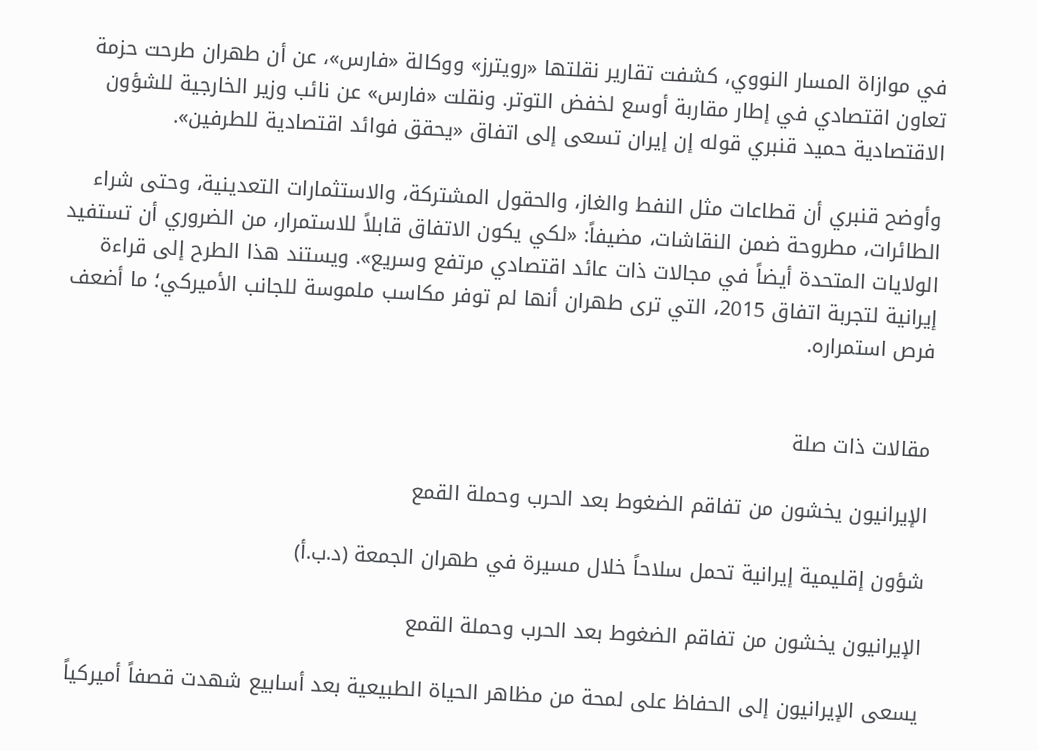في موازاة المسار النووي، كشفت تقارير نقلتها «رويترز» ووكالة «فارس»، عن أن طهران طرحت حزمة تعاون اقتصادي في إطار مقاربة أوسع لخفض التوتر. ونقلت «فارس» عن نائب وزير الخارجية للشؤون الاقتصادية حميد قنبري قوله إن إيران تسعى إلى اتفاق «يحقق فوائد اقتصادية للطرفين».

وأوضح قنبري أن قطاعات مثل النفط والغاز، والحقول المشتركة، والاستثمارات التعدينية، وحتى شراء الطائرات، مطروحة ضمن النقاشات، مضيفاً: «لكي يكون الاتفاق قابلاً للاستمرار، من الضروري أن تستفيد الولايات المتحدة أيضاً في مجالات ذات عائد اقتصادي مرتفع وسريع». ويستند هذا الطرح إلى قراءة إيرانية لتجربة اتفاق 2015، التي ترى طهران أنها لم توفر مكاسب ملموسة للجانب الأميركي؛ ما أضعف فرص استمراره.


مقالات ذات صلة

الإيرانيون يخشون من تفاقم الضغوط بعد الحرب وحملة القمع

شؤون إقليمية إيرانية تحمل سلاحاً خلال مسيرة في طهران الجمعة (د.ب.أ)

الإيرانيون يخشون من تفاقم الضغوط بعد الحرب وحملة القمع

يسعى الإيرانيون إلى الحفاظ على لمحة من مظاهر الحياة الطبيعية بعد أسابيع شهدت قصفاً أميركياً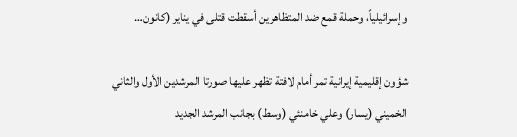وإسرائيلياً، وحملة قمع ضد المتظاهرين أسقطت قتلى في يناير (كانون…

شؤون إقليمية إيرانية تمر أمام لافتة تظهر عليها صورتا المرشدين الأول والثاني الخميني (يسار) وعلي خامنئي (وسط) بجانب المرشد الجديد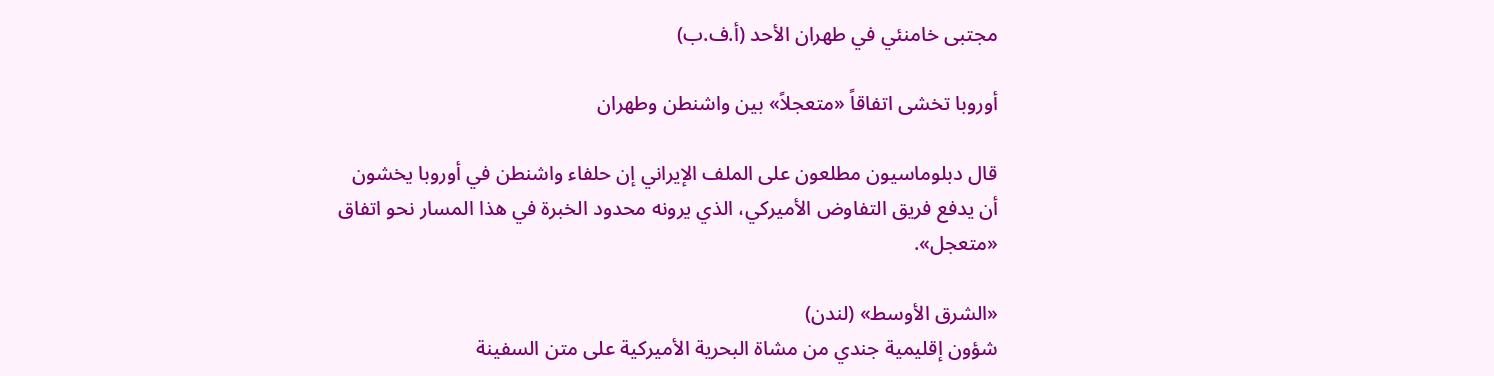مجتبى خامنئي في طهران الأحد (أ.ف.ب)

أوروبا تخشى اتفاقاً «متعجلاً» بين واشنطن وطهران

قال دبلوماسيون مطلعون على الملف الإيراني إن حلفاء واشنطن في أوروبا يخشون أن يدفع فريق التفاوض الأميركي، الذي يرونه محدود الخبرة في هذا المسار نحو اتفاق «متعجل».

«الشرق الأوسط» (لندن)
شؤون إقليمية جندي من مشاة البحرية الأميركية على متن السفينة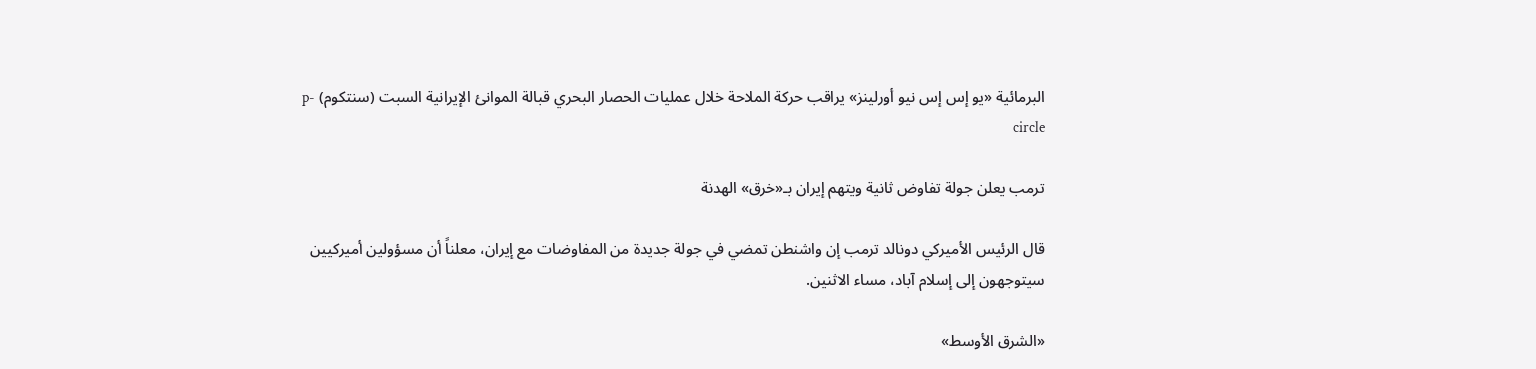البرمائية «يو إس إس نيو أورلينز» يراقب حركة الملاحة خلال عمليات الحصار البحري قبالة الموانئ الإيرانية السبت (سنتكوم) p-circle

ترمب يعلن جولة تفاوض ثانية ويتهم إيران بـ«خرق» الهدنة

قال الرئيس الأميركي دونالد ترمب إن واشنطن تمضي في جولة جديدة من المفاوضات مع إيران، معلناً أن مسؤولين أميركيين سيتوجهون إلى إسلام آباد، مساء الاثنين.

«الشرق الأوسط»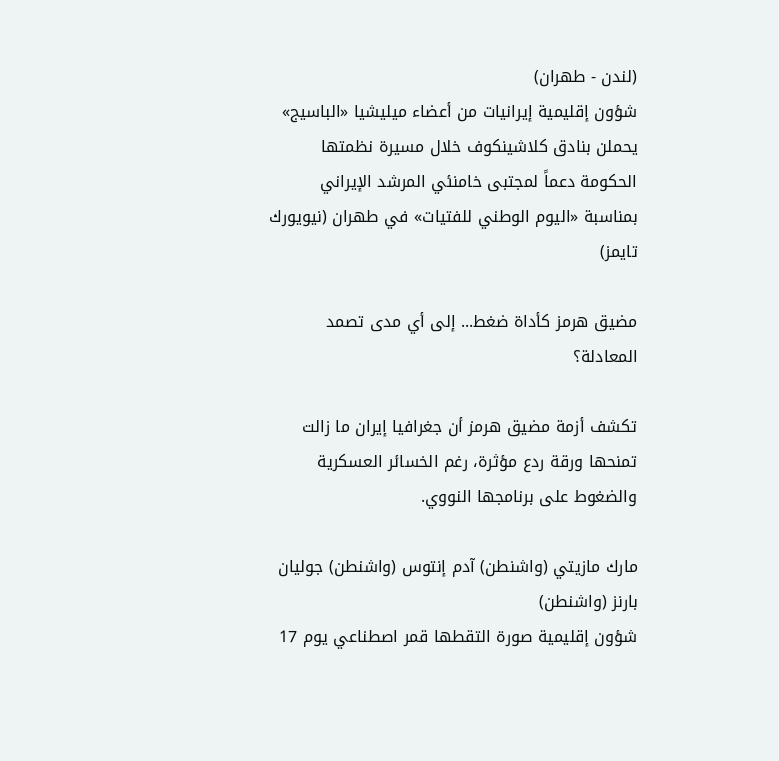(لندن - طهران)
شؤون إقليمية إيرانيات من أعضاء ميليشيا «الباسيج» يحملن بنادق كلاشينكوف خلال مسيرة نظمتها الحكومة دعماً لمجتبى خامنئي المرشد الإيراني بمناسبة «اليوم الوطني للفتيات» في طهران (نيويورك تايمز)

مضيق هرمز كأداة ضغط... إلى أي مدى تصمد المعادلة؟

تكشف أزمة مضيق هرمز أن جغرافيا إيران ما زالت تمنحها ورقة ردع مؤثرة، رغم الخسائر العسكرية والضغوط على برنامجها النووي.

مارك مازيتي (واشنطن) آدم إنتوس (واشنطن) جوليان بارنز (واشنطن)
شؤون إقليمية صورة التقطها قمر اصطناعي يوم 17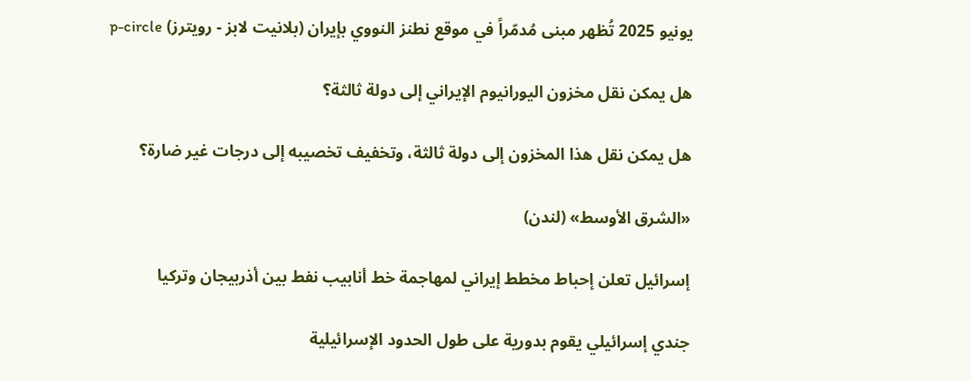يونيو 2025 تُظهر مبنى مُدمّراً في موقع نطنز النووي بإيران (بلانيت لابز - رويترز) p-circle

هل يمكن نقل مخزون اليورانيوم الإيراني إلى دولة ثالثة؟

هل يمكن نقل هذا المخزون إلى دولة ثالثة، وتخفيف تخصيبه إلى درجات غير ضارة؟

«الشرق الأوسط» (لندن)

إسرائيل تعلن إحباط مخطط إيراني لمهاجمة خط أنابيب نفط بين أذربيجان وتركيا

جندي إسرائيلي يقوم بدورية على طول الحدود الإسرائيلية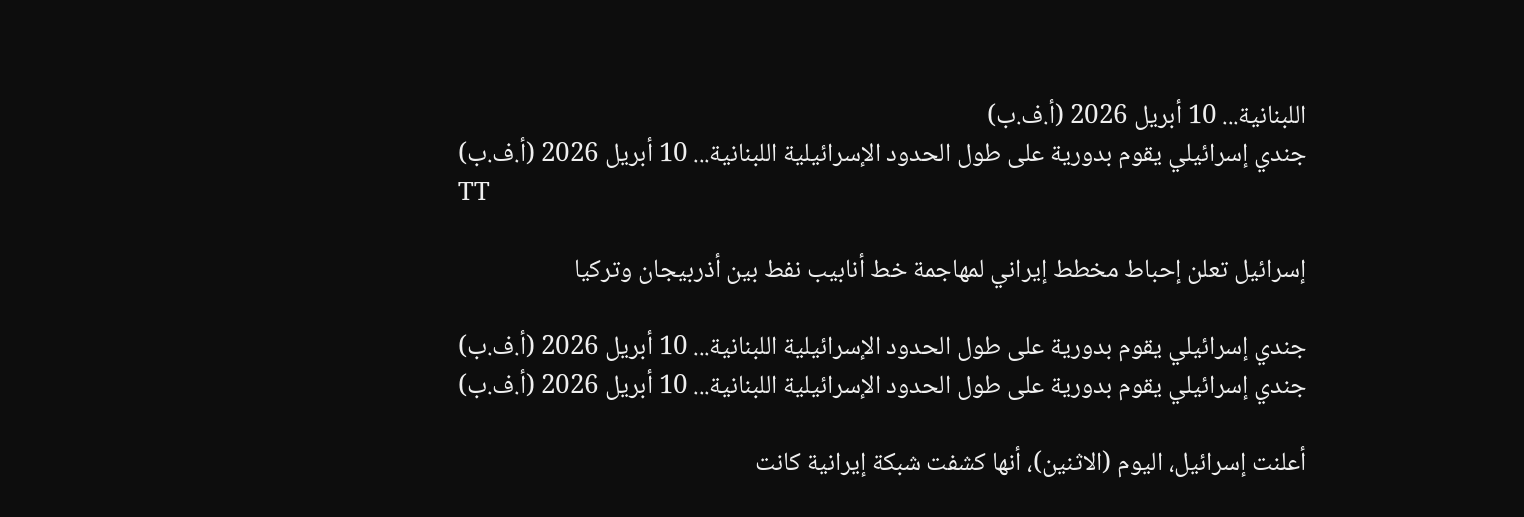اللبنانية... 10 أبريل 2026 (أ.ف.ب)
جندي إسرائيلي يقوم بدورية على طول الحدود الإسرائيلية اللبنانية... 10 أبريل 2026 (أ.ف.ب)
TT

إسرائيل تعلن إحباط مخطط إيراني لمهاجمة خط أنابيب نفط بين أذربيجان وتركيا

جندي إسرائيلي يقوم بدورية على طول الحدود الإسرائيلية اللبنانية... 10 أبريل 2026 (أ.ف.ب)
جندي إسرائيلي يقوم بدورية على طول الحدود الإسرائيلية اللبنانية... 10 أبريل 2026 (أ.ف.ب)

أعلنت إسرائيل، اليوم (الاثنين)، أنها كشفت شبكة إيرانية كانت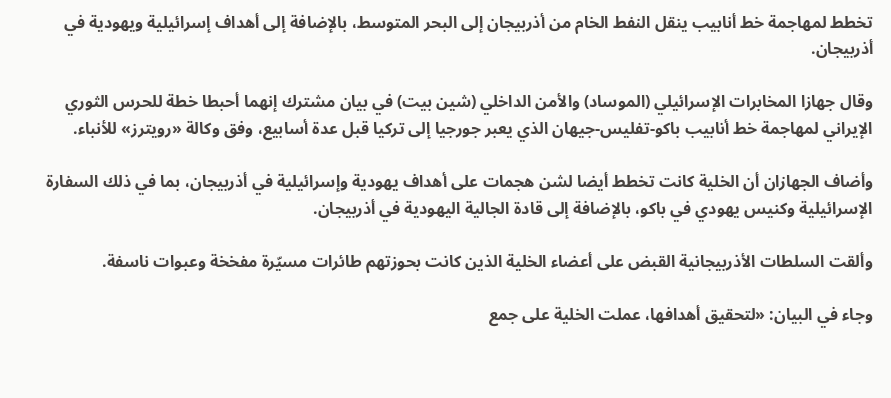تخطط لمهاجمة خط أنابيب ينقل النفط الخام من أذربيجان إلى البحر المتوسط، بالإضافة إلى أهداف إسرائيلية ويهودية في أذربيجان.

وقال جهازا المخابرات الإسرائيلي (الموساد) والأمن الداخلي (شين بيت) في بيان مشترك إنهما أحبطا خطة للحرس الثوري الإيراني لمهاجمة خط أنابيب باكو-تفليس-جيهان الذي يعبر جورجيا إلى تركيا قبل عدة أسابيع، وفق وكالة «رويترز» للأنباء.

وأضاف الجهازان أن الخلية كانت تخطط أيضا لشن هجمات على أهداف يهودية وإسرائيلية في أذربيجان، بما في ذلك السفارة الإسرائيلية وكنيس يهودي في باكو، بالإضافة إلى قادة الجالية اليهودية في أذربيجان.

وألقت السلطات الأذربيجانية القبض على أعضاء الخلية الذين كانت بحوزتهم طائرات مسيّرة مفخخة وعبوات ناسفة.

وجاء في البيان: «لتحقيق أهدافها، عملت الخلية على جمع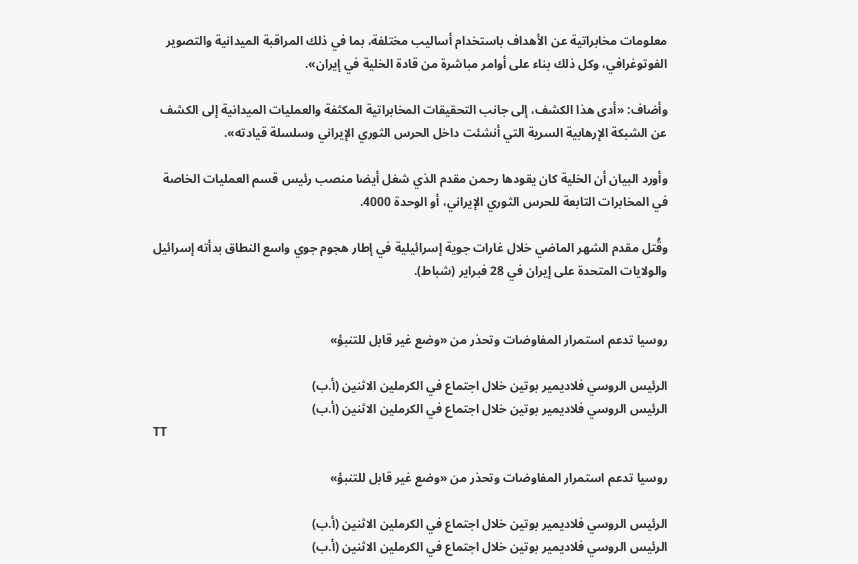معلومات مخابراتية عن الأهداف باستخدام أساليب مختلفة، بما في ذلك المراقبة الميدانية والتصوير الفوتوغرافي، وكل ذلك بناء على أوامر مباشرة من قادة الخلية في إيران».

وأضاف: «أدى هذا الكشف، إلى جانب التحقيقات المخابراتية المكثفة والعمليات الميدانية إلى الكشف عن الشبكة الإرهابية السرية التي أنشئت داخل الحرس الثوري الإيراني وسلسلة قيادته».

وأورد البيان أن الخلية كان يقودها رحمن مقدم الذي شغل أيضا منصب رئيس قسم العمليات الخاصة في المخابرات التابعة للحرس الثوري الإيراني، أو الوحدة 4000.

وقُتل مقدم الشهر الماضي خلال غارات جوية إسرائيلية في إطار هجوم جوي واسع النطاق بدأته إسرائيل والولايات المتحدة على إيران في 28 فبراير (شباط).


روسيا تدعم استمرار المفاوضات وتحذر من «وضع غير قابل للتنبؤ»

الرئيس الروسي فلاديمير بوتين خلال اجتماع في الكرملين الاثنين (أ.ب)
الرئيس الروسي فلاديمير بوتين خلال اجتماع في الكرملين الاثنين (أ.ب)
TT

روسيا تدعم استمرار المفاوضات وتحذر من «وضع غير قابل للتنبؤ»

الرئيس الروسي فلاديمير بوتين خلال اجتماع في الكرملين الاثنين (أ.ب)
الرئيس الروسي فلاديمير بوتين خلال اجتماع في الكرملين الاثنين (أ.ب)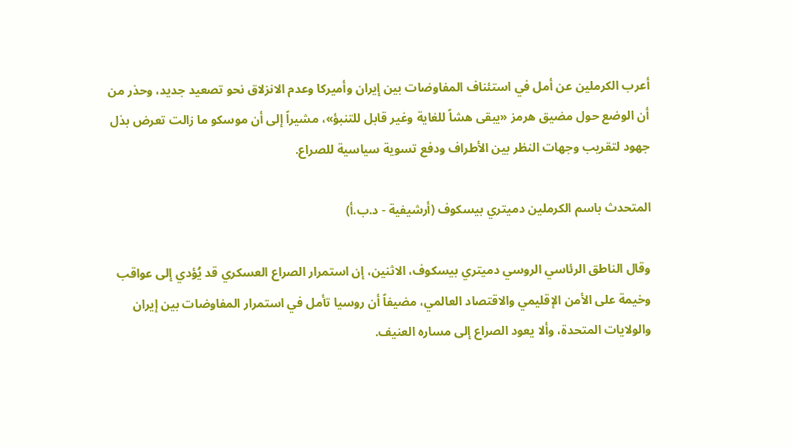أعرب الكرملين عن أمل في استئناف المفاوضات بين إيران وأميركا وعدم الانزلاق نحو تصعيد جديد، وحذر من أن الوضع حول مضيق هرمز «يبقى هشاً للغاية وغير قابل للتنبؤ»، مشيراً إلى أن موسكو ما زالت تعرض بذل جهود لتقريب وجهات النظر بين الأطراف ودفع تسوية سياسية للصراع.

المتحدث باسم الكرملين دميتري بيسكوف (أرشيفية - د.ب.أ)

وقال الناطق الرئاسي الروسي دميتري بيسكوف، الاثنين، إن استمرار الصراع العسكري قد يُؤدي إلى عواقب وخيمة على الأمن الإقليمي والاقتصاد العالمي، مضيفاً أن روسيا تأمل في استمرار المفاوضات بين إيران والولايات المتحدة، وألا يعود الصراع إلى مساره العنيف.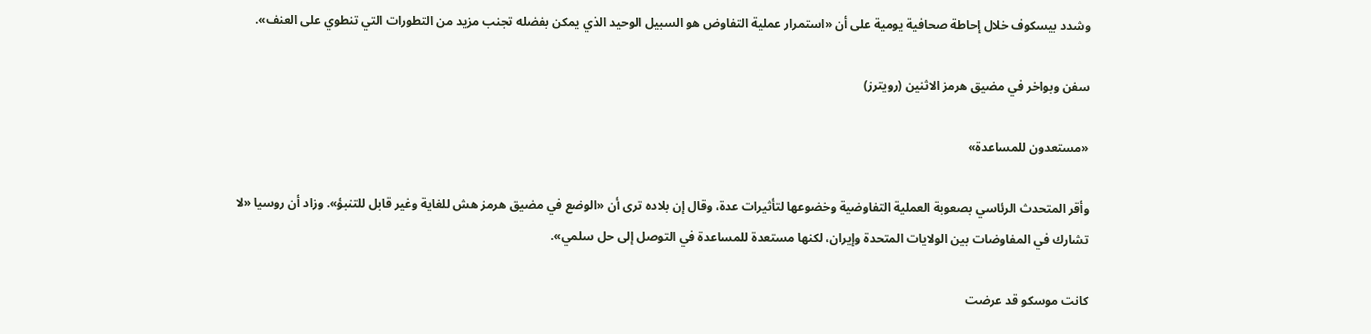وشدد بيسكوف خلال إحاطة صحافية يومية على أن «استمرار عملية التفاوض هو السبيل الوحيد الذي يمكن بفضله تجنب مزيد من التطورات التي تنطوي على العنف».

سفن وبواخر في مضيق هرمز الاثنين (رويترز)

«مستعدون للمساعدة»

وأقر المتحدث الرئاسي بصعوبة العملية التفاوضية وخضوعها لتأثيرات عدة، وقال إن بلاده ترى أن «الوضع في مضيق هرمز هش للغاية وغير قابل للتنبؤ». وزاد أن روسيا «لا تشارك في المفاوضات بين الولايات المتحدة وإيران، لكنها مستعدة للمساعدة في التوصل إلى حل سلمي».

كانت موسكو قد عرضت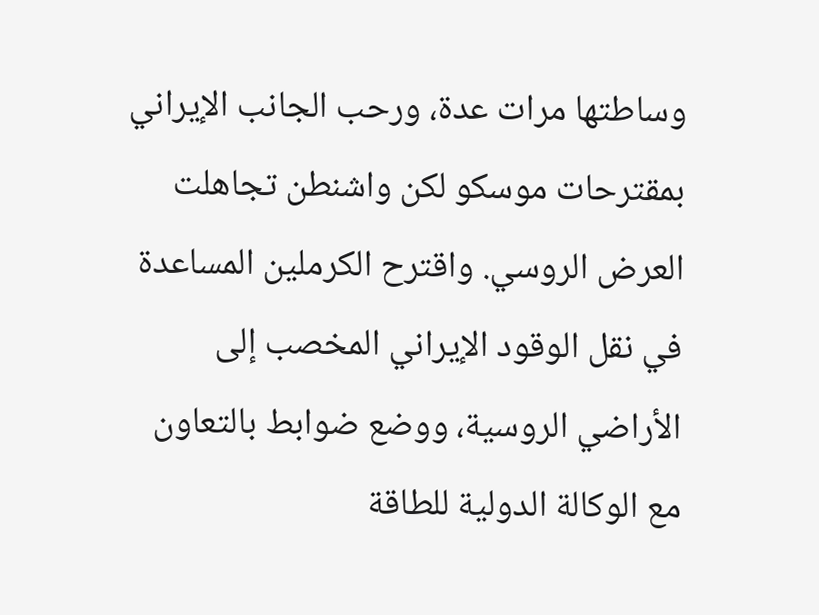وساطتها مرات عدة، ورحب الجانب الإيراني بمقترحات موسكو لكن واشنطن تجاهلت العرض الروسي. واقترح الكرملين المساعدة في نقل الوقود الإيراني المخصب إلى الأراضي الروسية، ووضع ضوابط بالتعاون مع الوكالة الدولية للطاقة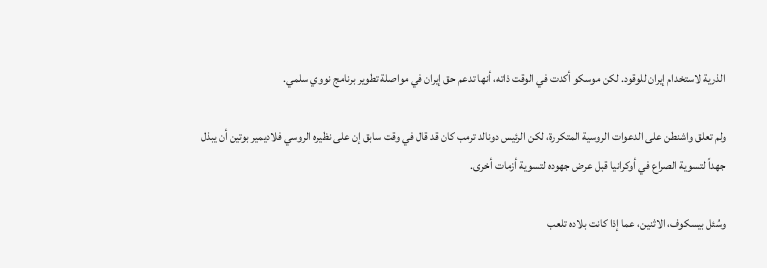الذرية لاستخدام إيران للوقود. لكن موسكو أكدت في الوقت ذاته، أنها تدعم حق إيران في مواصلة تطوير برنامج نووي سلمي.

ولم تعلق واشنطن على الدعوات الروسية المتكررة، لكن الرئيس دونالد ترمب كان قد قال في وقت سابق إن على نظيره الروسي فلاديمير بوتين أن يبذل جهداً لتسوية الصراع في أوكرانيا قبل عرض جهوده لتسوية أزمات أخرى.

وسُئل بيسكوف، الاثنين، عما إذا كانت بلاده تلعب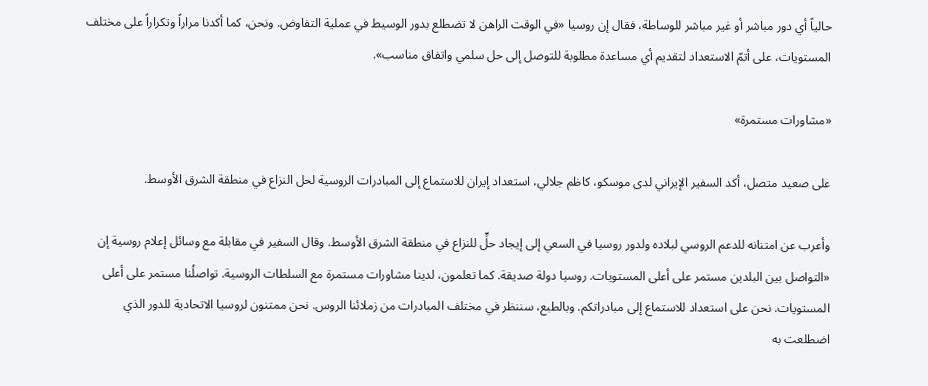حالياً أي دور مباشر أو غير مباشر للوساطة، فقال إن روسيا «في الوقت الراهن لا تضطلع بدور الوسيط في عملية التفاوض. ونحن، كما أكدنا مراراً وتكراراً على مختلف المستويات، على أتمّ الاستعداد لتقديم أي مساعدة مطلوبة للتوصل إلى حل سلمي واتفاق مناسب».

«مشاورات مستمرة»

على صعيد متصل، أكد السفير الإيراني لدى موسكو، كاظم جلالي، استعداد إيران للاستماع إلى المبادرات الروسية لحل النزاع في منطقة الشرق الأوسط.

وأعرب عن امتنانه للدعم الروسي لبلاده ولدور روسيا في السعي إلى إيجاد حلٍّ للنزاع في منطقة الشرق الأوسط. وقال السفير في مقابلة مع وسائل إعلام روسية إن «التواصل بين البلدين مستمر على أعلى المستويات. روسيا دولة صديقة. كما تعلمون، لدينا مشاورات مستمرة مع السلطات الروسية. تواصلُنا مستمر على أعلى المستويات. نحن على استعداد للاستماع إلى مبادراتكم. وبالطبع، سننظر في مختلف المبادرات من زملائنا الروس. نحن ممتنون لروسيا الاتحادية للدور الذي اضطلعت به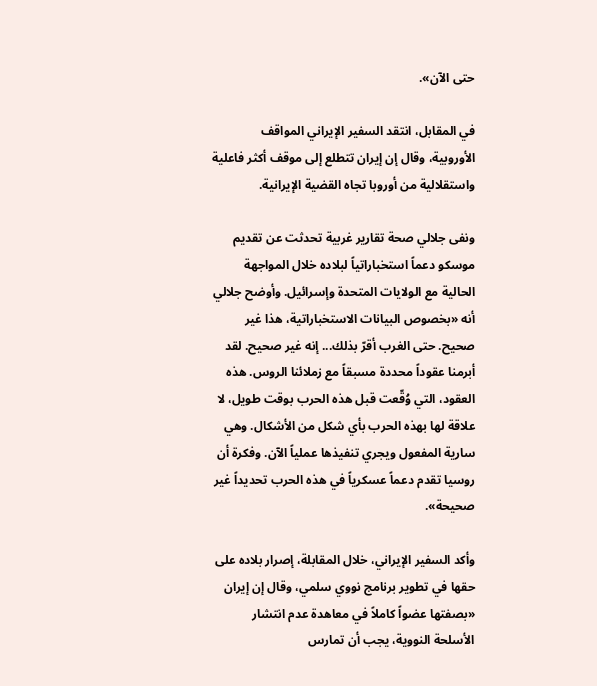حتى الآن».

في المقابل، انتقد السفير الإيراني المواقف الأوروبية، وقال إن إيران تتطلع إلى موقف أكثر فاعلية واستقلالية من أوروبا تجاه القضية الإيرانية.

ونفى جلالي صحة تقارير غربية تحدثت عن تقديم موسكو دعماً استخباراتياً لبلاده خلال المواجهة الحالية مع الولايات المتحدة وإسرائيل. وأوضح جلالي أنه «بخصوص البيانات الاستخباراتية، هذا غير صحيح. حتى الغرب أقرّ بذلك... إنه غير صحيح. لقد أبرمنا عقوداً محددة مسبقاً مع زملائنا الروس. هذه العقود، التي وُقّعت قبل هذه الحرب بوقت طويل، لا علاقة لها بهذه الحرب بأي شكل من الأشكال. وهي سارية المفعول ويجري تنفيذها عملياً الآن. وفكرة أن روسيا تقدم دعماً عسكرياً في هذه الحرب تحديداً غير صحيحة».

وأكد السفير الإيراني، خلال المقابلة، إصرار بلاده على حقها في تطوير برنامج نووي سلمي، وقال إن إيران «بصفتها عضواً كاملاً في معاهدة عدم انتشار الأسلحة النووية، يجب أن تمارس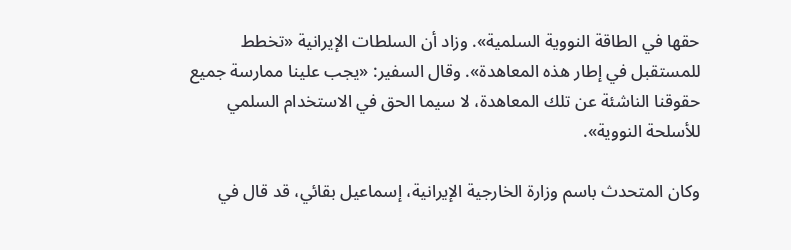حقها في الطاقة النووية السلمية». وزاد أن السلطات الإيرانية «تخطط للمستقبل في إطار هذه المعاهدة». وقال السفير: «يجب علينا ممارسة جميع حقوقنا الناشئة عن تلك المعاهدة، لا سيما الحق في الاستخدام السلمي للأسلحة النووية».

وكان المتحدث باسم وزارة الخارجية الإيرانية، إسماعيل بقائي، قد قال في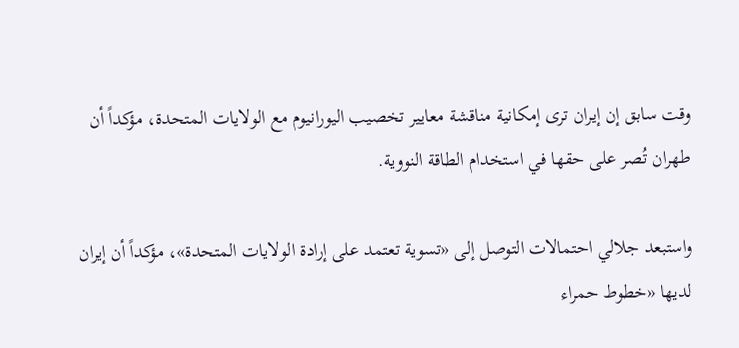وقت سابق إن إيران ترى إمكانية مناقشة معايير تخصيب اليورانيوم مع الولايات المتحدة، مؤكداً أن طهران تُصر على حقها في استخدام الطاقة النووية.

واستبعد جلالي احتمالات التوصل إلى «تسوية تعتمد على إرادة الولايات المتحدة»، مؤكداً أن إيران لديها «خطوط حمراء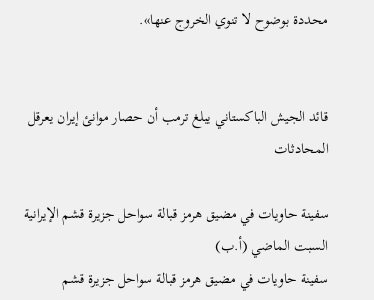محددة بوضوح لا تنوي الخروج عنها».


قائد الجيش الباكستاني يبلغ ترمب أن حصار موانئ إيران يعرقل المحادثات

سفينة حاويات في مضيق هرمز قبالة سواحل جزيرة قشم الإيرانية السبت الماضي (أ.ب)
سفينة حاويات في مضيق هرمز قبالة سواحل جزيرة قشم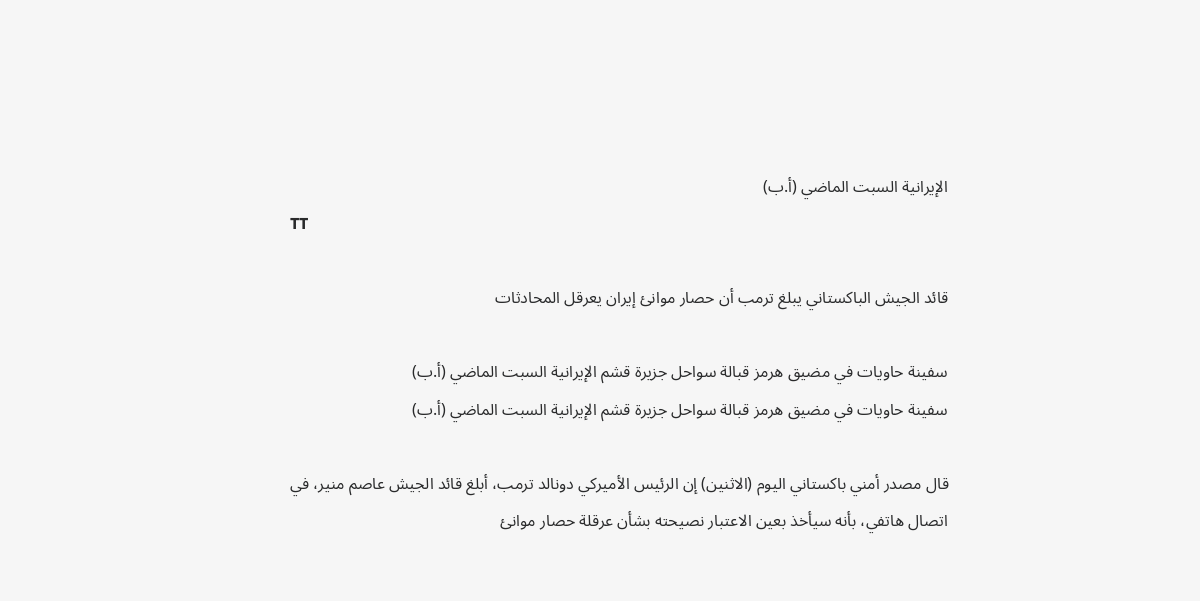الإيرانية السبت الماضي (أ.ب)
TT

قائد الجيش الباكستاني يبلغ ترمب أن حصار موانئ إيران يعرقل المحادثات

سفينة حاويات في مضيق هرمز قبالة سواحل جزيرة قشم الإيرانية السبت الماضي (أ.ب)
سفينة حاويات في مضيق هرمز قبالة سواحل جزيرة قشم الإيرانية السبت الماضي (أ.ب)

قال مصدر أمني باكستاني اليوم (الاثنين) إن الرئيس الأميركي دونالد ترمب، أبلغ قائد الجيش عاصم منير، في اتصال هاتفي، بأنه سيأخذ بعين الاعتبار نصيحته بشأن عرقلة حصار موانئ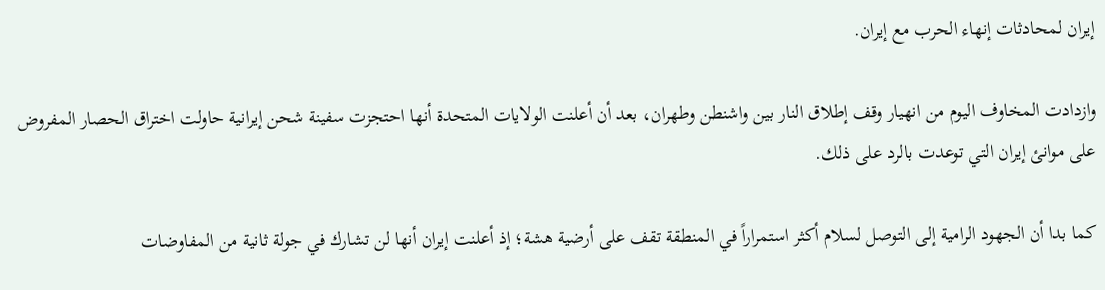إيران لمحادثات إنهاء الحرب مع إيران.

وازدادت المخاوف اليوم من انهيار وقف إطلاق النار بين واشنطن وطهران، بعد أن أعلنت الولايات المتحدة أنها احتجزت سفينة شحن إيرانية حاولت اختراق الحصار المفروض على موانئ إيران التي توعدت بالرد على ذلك.

كما بدا أن الجهود الرامية إلى التوصل لسلام أكثر استمراراً في المنطقة تقف على أرضية هشة؛ إذ أعلنت إيران أنها لن تشارك في جولة ثانية من المفاوضات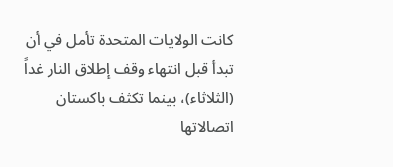كانت الولايات المتحدة تأمل في أن تبدأ قبل انتهاء وقف إطلاق النار غداً (الثلاثاء)، بينما تكثف باكستان اتصالاتها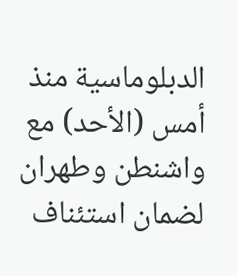الدبلوماسية منذ أمس (الأحد) مع واشنطن وطهران لضمان استئناف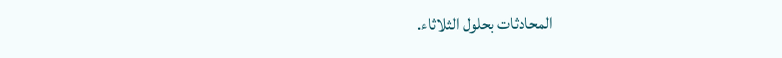المحادثات بحلول الثلاثاء.